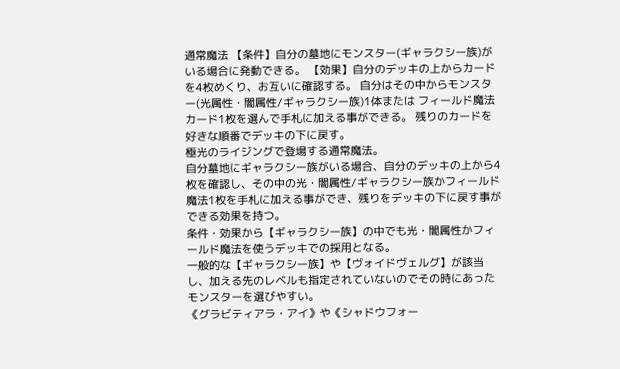通常魔法 【条件】自分の墓地にモンスター(ギャラクシー族)がいる場合に発動できる。 【効果】自分のデッキの上からカードを4枚めくり、お互いに確認する。 自分はその中からモンスター(光属性・闇属性/ギャラクシー族)1体または フィールド魔法カード1枚を選んで手札に加える事ができる。 残りのカードを好きな順番でデッキの下に戻す。
極光のライジングで登場する通常魔法。
自分墓地にギャラクシー族がいる場合、自分のデッキの上から4枚を確認し、その中の光・闇属性/ギャラクシー族かフィールド魔法1枚を手札に加える事ができ、残りをデッキの下に戻す事ができる効果を持つ。
条件・効果から【ギャラクシー族】の中でも光・闇属性かフィールド魔法を使うデッキでの採用となる。
一般的な【ギャラクシー族】や【ヴォイドヴェルグ】が該当し、加える先のレベルも指定されていないのでその時にあったモンスターを選びやすい。
《グラビティアラ・アイ》や《シャドウフォー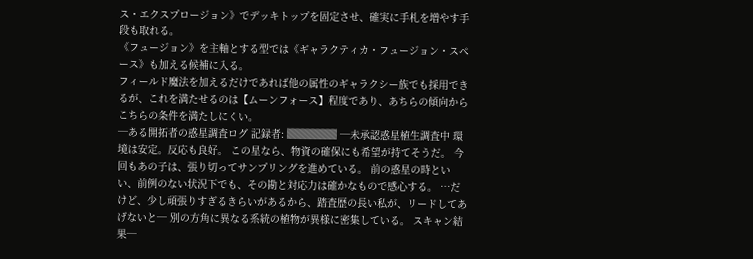ス・エクスプロージョン》でデッキトップを固定させ、確実に手札を増やす手段も取れる。
《フュージョン》を主軸とする型では《ギャラクティカ・フュージョン・スペース》も加える候補に入る。
フィールド魔法を加えるだけであれば他の属性のギャラクシー族でも採用できるが、これを満たせるのは【ムーンフォース】程度であり、あちらの傾向からこちらの条件を満たしにくい。
─ある開拓者の惑星調査ログ 記録者: ▓▓▓▓▓ ─未承認惑星植生調査中 環境は安定。反応も良好。 この星なら、物資の確保にも希望が持てそうだ。 今回もあの子は、張り切ってサンプリングを進めている。 前の惑星の時といい、前例のない状況下でも、その勘と対応力は確かなもので感心する。 …だけど、少し頑張りすぎるきらいがあるから、踏査歴の長い私が、リードしてあげないと─ 別の方角に異なる系統の植物が異様に密集している。 スキャン結果─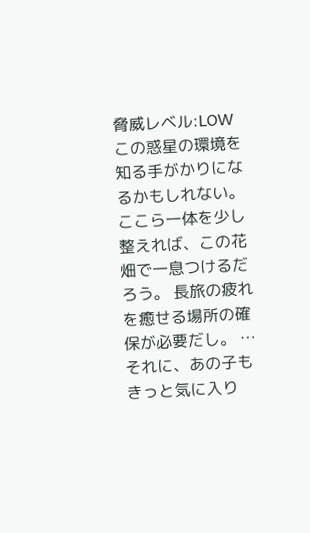脅威レベル:LOW この惑星の環境を知る手がかりになるかもしれない。 ここら一体を少し整えれば、この花畑で一息つけるだろう。 長旅の疲れを癒せる場所の確保が必要だし。 …それに、あの子もきっと気に入り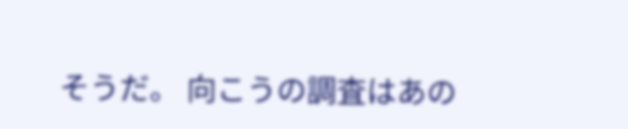そうだ。 向こうの調査はあの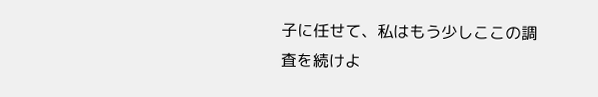子に任せて、私はもう少しここの調査を続けよ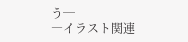う─
―イラスト関連